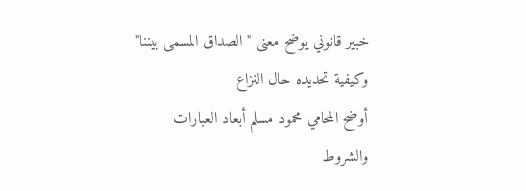خبير قانوني يوضح معنى "الصداق المسمى بيننا" وكيفية تحديده حال النزاع
أوضح المحامي محمود مسلم أبعاد العبارات والشروط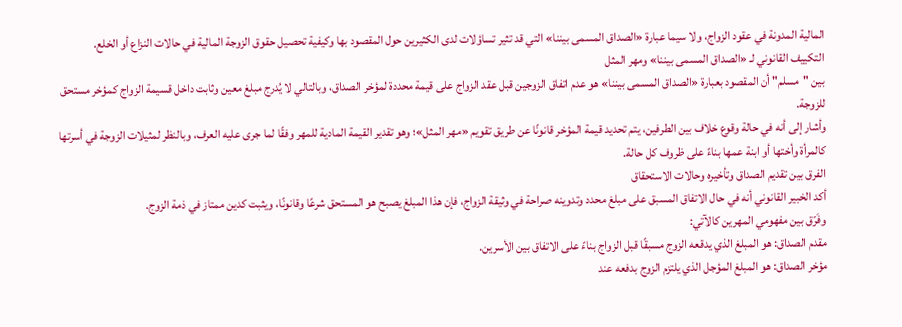المالية المدونة في عقود الزواج، ولا سيما عبارة «الصداق المسمى بيننا» التي قد تثير تساؤلات لدى الكثيرين حول المقصود بها وكيفية تحصيل حقوق الزوجة المالية في حالات النزاع أو الخلع.
التكييف القانوني لـ «الصداق المسمى بيننا» ومهر المثل
بين "مسلم" أن المقصود بعبارة «الصداق المسمى بيننا» هو عدم اتفاق الزوجين قبل عقد الزواج على قيمة محددة لمؤخر الصداق، وبالتالي لا يُدرج مبلغ معين وثابت داخل قسيمة الزواج كمؤخر مستحق للزوجة.
وأشار إلى أنه في حالة وقوع خلاف بين الطرفين، يتم تحديد قيمة المؤخر قانونًا عن طريق تقويم «مهر المثل»؛ وهو تقدير القيمة المادية للمهر وفقًا لما جرى عليه العرف، وبالنظر لمثيلات الزوجة في أسرتها كالمرأة وأختها أو ابنة عمها بناءً على ظروف كل حالة.
الفرق بين تقديم الصداق وتأخيره وحالات الاستحقاق
أكد الخبير القانوني أنه في حال الاتفاق المسبق على مبلغ محدد وتدوينه صراحة في وثيقة الزواج، فإن هذا المبلغ يصبح هو المستحق شرعًا وقانونًا، ويثبت كدين ممتاز في ذمة الزوج.
وفَرّق بين مفهومي المهرين كالآتي:
مقدم الصداق: هو المبلغ الذي يدقعه الزوج مسبقًا قبل الزواج بناءً على الاتفاق بين الأسرين.
مؤخر الصداق: هو المبلغ المؤجل الذي يلتزم الزوج بدفعه عند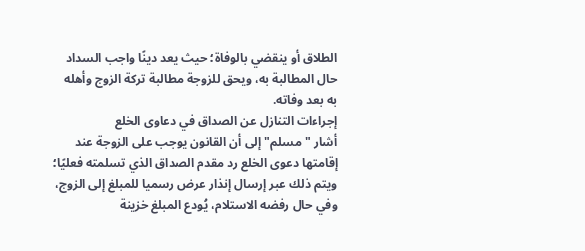الطلاق أو ينقضي بالوفاة؛ حيث يعد دينًا واجب السداد حال المطالبة به، ويحق للزوجة مطالبة تركة الزوج وأهله به بعد وفاته.
إجراءات التنازل عن الصداق في دعاوى الخلع
أشار "مسلم" إلى أن القانون يوجب على الزوجة عند إقامتها دعوى الخلع رد مقدم الصداق الذي تسلمته فعليًا؛ ويتم ذلك عبر إرسال إنذار عرض رسميا للمبلغ إلى الزوج، وفي حال رفضه الاستلام، يُودع المبلغ خزينة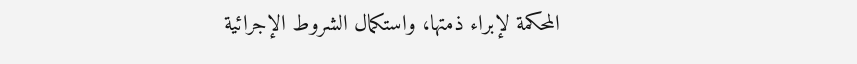المحكمة لإبراء ذمتها، واستكمال الشروط الإجرائية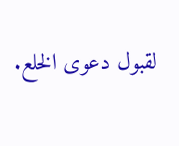لقبول دعوى الخلع.